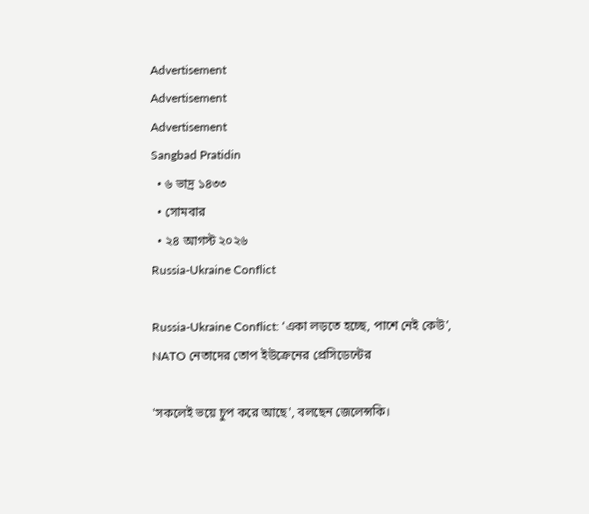Advertisement
Advertisement
Advertisement
Sangbad Pratidin
  • ৬ ভাদ্র ১৪৩৩
  • সোমবার
  • ২৪ আগস্ট ২০২৬
Russia-Ukraine Conflict

Russia-Ukraine Conflict: ‘একা লড়তে হচ্ছে, পাশে নেই কেউ’, NATO নেতাদের তোপ ইউক্রেনের প্রেসিডেন্টের

'সকলেই ভয়ে চুপ করে আছে', বলছেন জেলেন্সকি।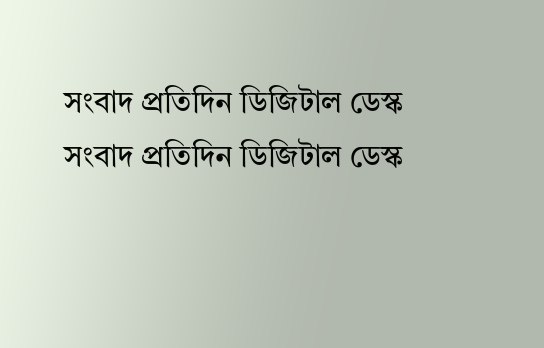সংবাদ প্রতিদিন ডিজিটাল ডেস্ক
সংবাদ প্রতিদিন ডিজিটাল ডেস্ক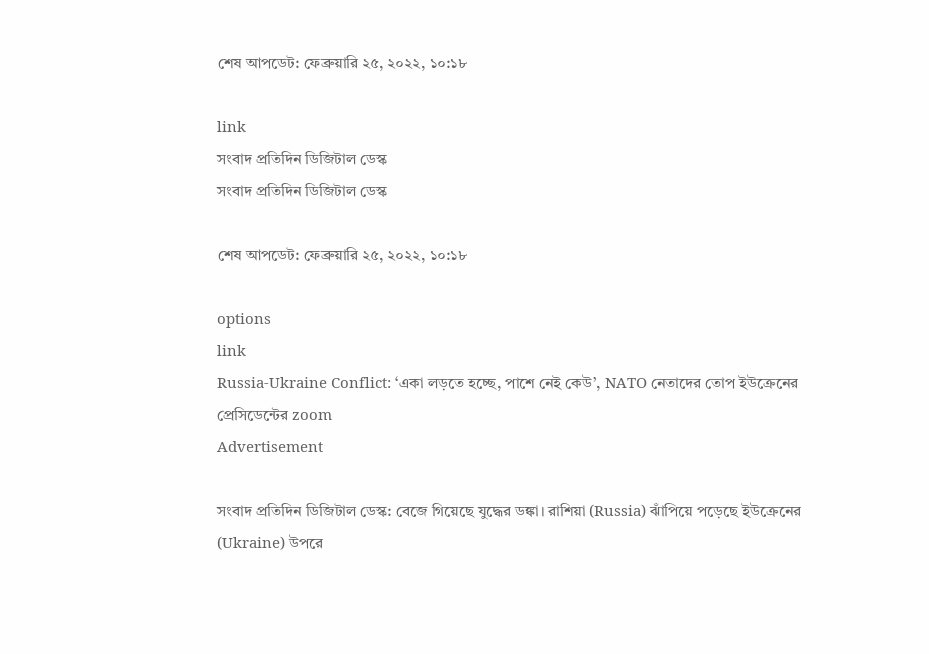শেষ আপডেট: ফেব্রুয়ারি ২৫, ২০২২, ১০:১৮

link
সংবাদ প্রতিদিন ডিজিটাল ডেস্ক
সংবাদ প্রতিদিন ডিজিটাল ডেস্ক

শেষ আপডেট: ফেব্রুয়ারি ২৫, ২০২২, ১০:১৮

options
link
Russia-Ukraine Conflict: ‘একা লড়তে হচ্ছে, পাশে নেই কেউ’, NATO নেতাদের তোপ ইউক্রেনের প্রেসিডেন্টের zoom
Advertisement

সংবাদ প্রতিদিন ডিজিটাল ডেস্ক: বেজে গিয়েছে যুদ্ধের ডঙ্কা। রাশিয়া (Russia) ঝাঁপিয়ে পড়েছে ইউক্রেনের (Ukraine) উপরে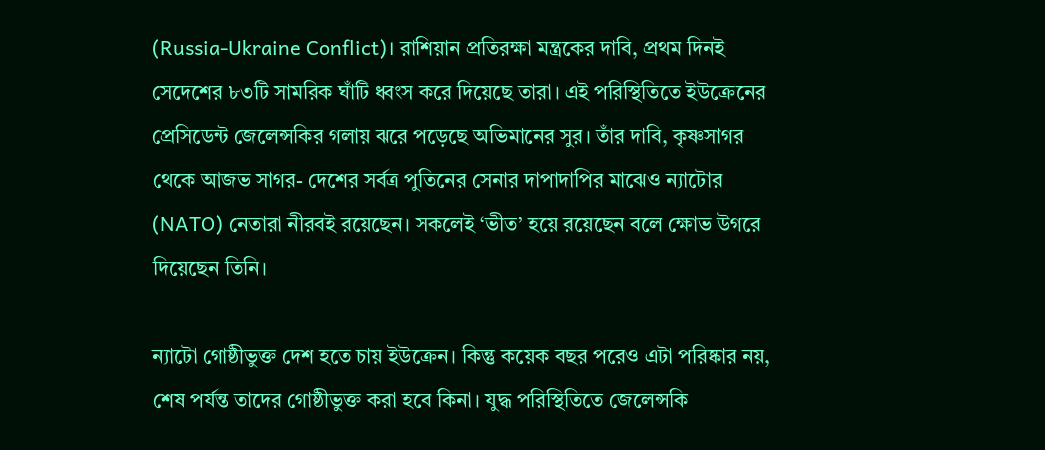(Russia-Ukraine Conflict)। রাশিয়ান প্রতিরক্ষা মন্ত্রকের দাবি, প্রথম দিনই সেদেশের ৮৩টি সামরিক ঘাঁটি ধ্বংস করে দিয়েছে তারা। এই পরিস্থিতিতে ইউক্রেনের প্রেসিডেন্ট জেলেন্সকির গলায় ঝরে পড়েছে অভিমানের সুর। তাঁর দাবি, কৃষ্ণসাগর থেকে আজভ সাগর- দেশের সর্বত্র পুতিনের সেনার দাপাদাপির মাঝেও ন্যাটোর (NATO) নেতারা নীরবই রয়েছেন। সকলেই ‘ভীত’ হয়ে রয়েছেন বলে ক্ষোভ উগরে দিয়েছেন তিনি।

ন্যাটো গোষ্ঠীভুক্ত দেশ হতে চায় ইউক্রেন। কিন্তু কয়েক বছর পরেও এটা পরিষ্কার নয়, শেষ পর্যন্ত তাদের গোষ্ঠীভুক্ত করা হবে কিনা। যুদ্ধ পরিস্থিতিতে জেলেন্সকি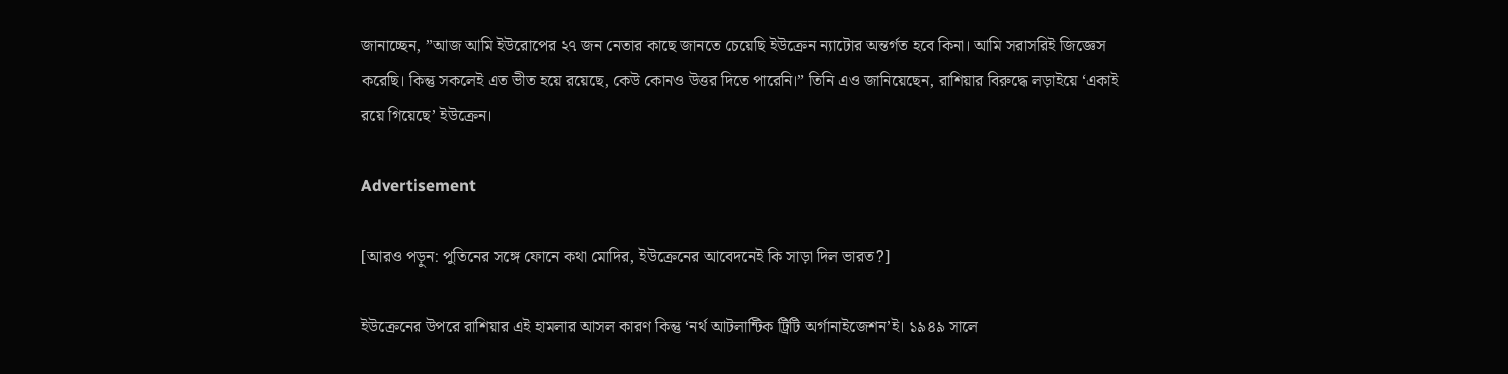জানাচ্ছেন, ”আজ আমি ইউরোপের ২৭ জন নেতার কাছে জানতে চেয়েছি ইউক্রেন ন্যাটোর অন্তর্গত হবে কিনা। আমি সরাসরিই জিজ্ঞেস করেছি। কিন্তু সকলেই এত ভীত হয়ে রয়েছে, কেউ কোনও উত্তর দিতে পারেনি।” তিনি এও জানিয়েছেন, রাশিয়ার বিরুদ্ধে লড়াইয়ে ‘একাই রয়ে গিয়েছে’ ইউক্রেন।

Advertisement

[আরও পড়ুন: পুতিনের সঙ্গে ফোনে কথা মোদির, ইউক্রেনের আবেদনেই কি সাড়া দিল ভারত?]

ইউক্রেনের উপরে রাশিয়ার এই হামলার আসল কারণ কিন্তু ‘নর্থ আটলান্টিক ট্রিটি অর্গানাইজেশন’ই। ১৯৪৯ সালে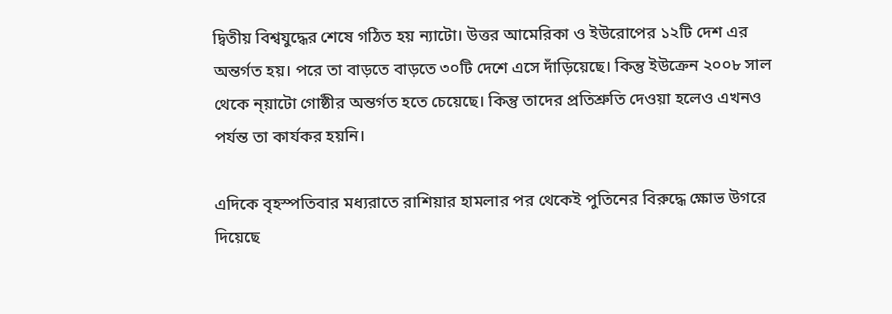দ্বিতীয় বিশ্বযুদ্ধের শেষে গঠিত হয় ন্যাটো। উত্তর আমেরিকা ও ইউরোপের ১২টি দেশ এর অন্তর্গত হয়। পরে তা বাড়তে বাড়তে ৩০টি দেশে এসে দাঁড়িয়েছে। কিন্তু ইউক্রেন ২০০৮ সাল থেকে ন্য়াটো গোষ্ঠীর অন্তর্গত হতে চেয়েছে। কিন্তু তাদের প্রতিশ্রুতি দেওয়া হলেও এখনও পর্যন্ত তা কার্যকর হয়নি।

এদিকে বৃহস্পতিবার মধ্যরাতে রাশিয়ার হামলার পর থেকেই পুতিনের বিরুদ্ধে ক্ষোভ উগরে দিয়েছে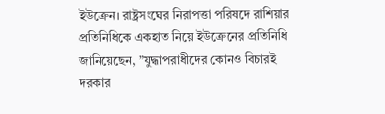ইউক্রেন। রাষ্ট্রসংঘের নিরাপত্তা পরিষদে রাশিয়ার প্রতিনিধিকে একহাত নিয়ে ইউক্রেনের প্রতিনিধি জানিয়েছেন, ”যুদ্ধাপরাধীদের কোনও বিচারই দরকার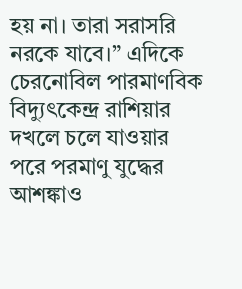হয় না। তারা সরাসরি নরকে যাবে।” এদিকে চেরনোবিল পারমাণবিক বিদ্যুৎকেন্দ্র রাশিয়ার দখলে চলে যাওয়ার পরে পরমাণু যুদ্ধের আশঙ্কাও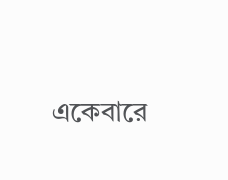একেবারে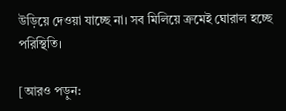উড়িয়ে দেওয়া যাচ্ছে না। সব মিলিয়ে ক্রমেই ঘোরাল হচ্ছে পরিস্থিতি।

[আরও পড়ুন: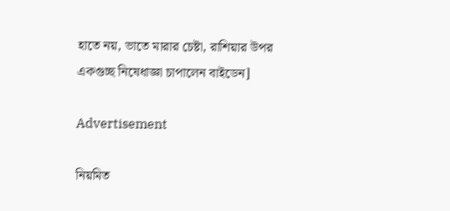হাতে নয়, ভাতে মারার চেষ্টা, রাশিয়ার উপর একগুচ্ছ নিষেধাজ্ঞা চাপালেন বাইডেন]

Advertisement

নিয়মিত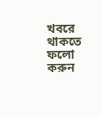খবরে থাকতে ফলো করুন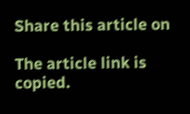Share this article on

The article link is copied.